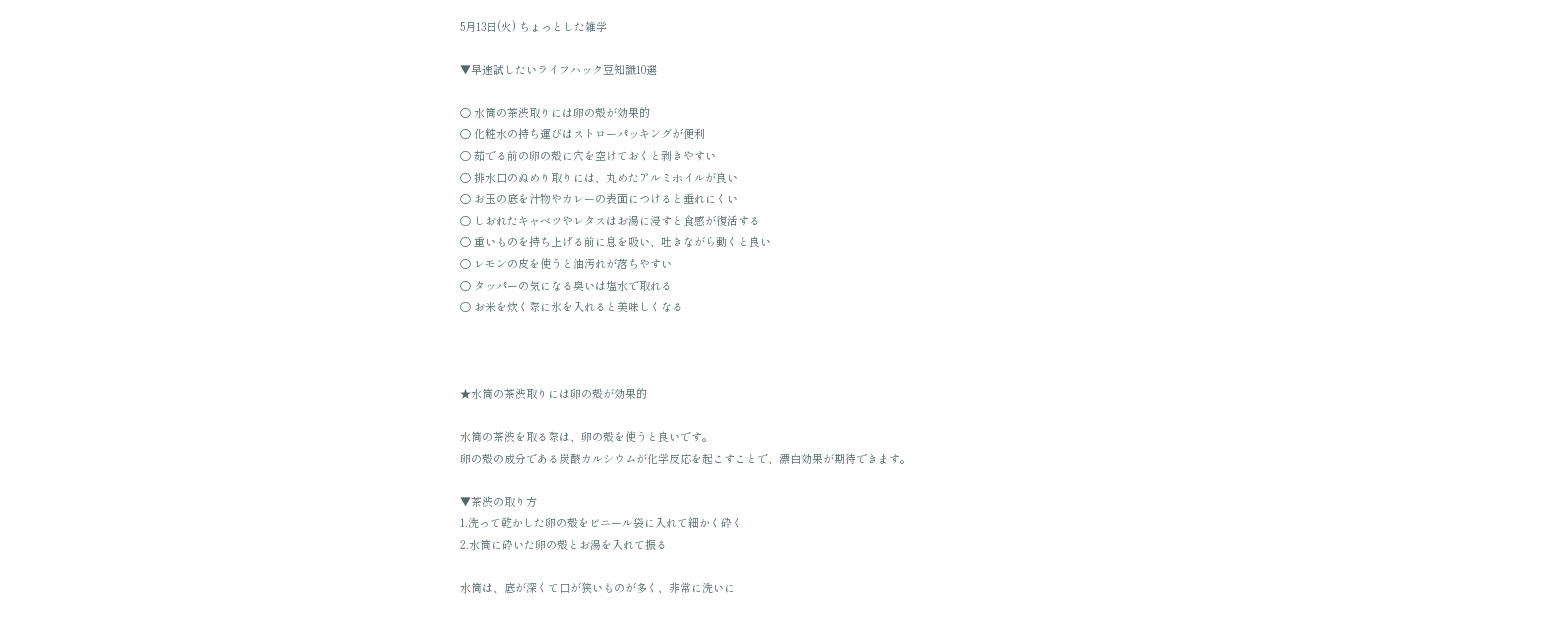5月13日(火) ちょっとした雑学

▼早速試したいライフハック豆知識10選

〇 水筒の茶渋取りには卵の殻が効果的
〇 化粧水の持ち運びはストローパッキングが便利
〇 茹でる前の卵の殻に穴を空けておくと剥きやすい
〇 排水口のぬめり取りには、丸めたアルミホイルが良い
〇 お玉の底を汁物やカレーの表面につけると垂れにくい
〇 しおれたキャベツやレタスはお湯に浸すと食感が復活する
〇 重いものを持ち上げる前に息を吸い、吐きながら動くと良い
〇 レモンの皮を使うと油汚れが落ちやすい
〇 タッパーの気になる臭いは塩水で取れる
〇 お米を炊く際に氷を入れると美味しくなる



★水筒の茶渋取りには卵の殻が効果的

水筒の茶渋を取る際は、卵の殻を使うと良いです。
卵の殻の成分である炭酸カルシウムが化学反応を起こすことで、漂白効果が期待できます。

▼茶渋の取り方
1.洗って乾かした卵の殻をビニール袋に入れて細かく砕く
2.水筒に砕いた卵の殻とお湯を入れて振る

水筒は、底が深くて口が狭いものが多く、非常に洗いに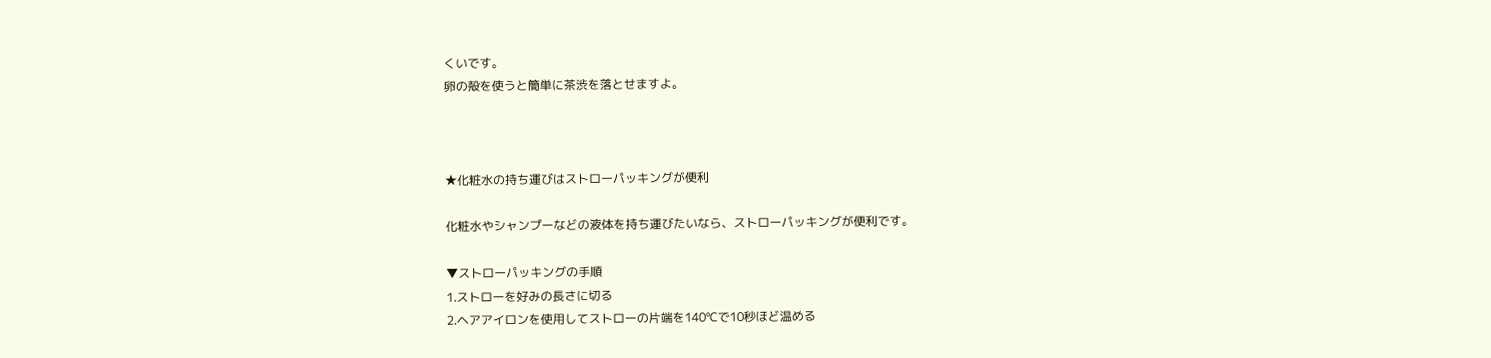くいです。
卵の殻を使うと簡単に茶渋を落とせますよ。



★化粧水の持ち運びはストローパッキングが便利

化粧水やシャンプーなどの液体を持ち運びたいなら、ストローパッキングが便利です。

▼ストローパッキングの手順
1.ストローを好みの長さに切る
2.ヘアアイロンを使用してストローの片端を140℃で10秒ほど温める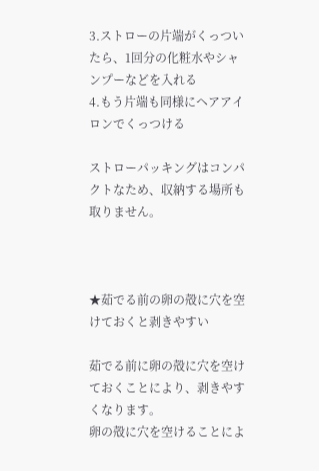3.ストローの片端がくっついたら、1回分の化粧水やシャンプーなどを入れる
4.もう片端も同様にヘアアイロンでくっつける

ストローパッキングはコンパクトなため、収納する場所も取りません。



★茹でる前の卵の殻に穴を空けておくと剥きやすい

茹でる前に卵の殻に穴を空けておくことにより、剥きやすくなります。
卵の殻に穴を空けることによ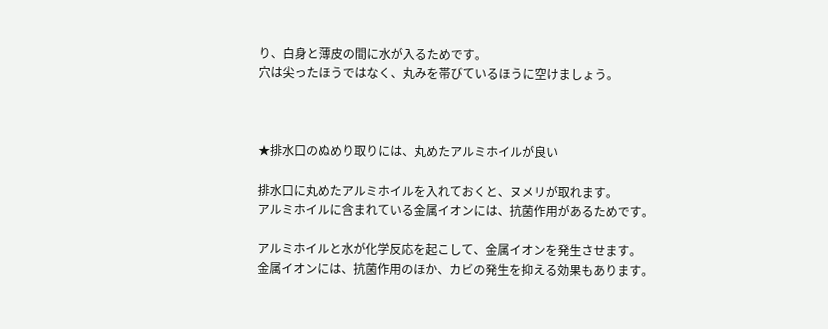り、白身と薄皮の間に水が入るためです。
穴は尖ったほうではなく、丸みを帯びているほうに空けましょう。



★排水口のぬめり取りには、丸めたアルミホイルが良い

排水口に丸めたアルミホイルを入れておくと、ヌメリが取れます。
アルミホイルに含まれている金属イオンには、抗菌作用があるためです。

アルミホイルと水が化学反応を起こして、金属イオンを発生させます。
金属イオンには、抗菌作用のほか、カビの発生を抑える効果もあります。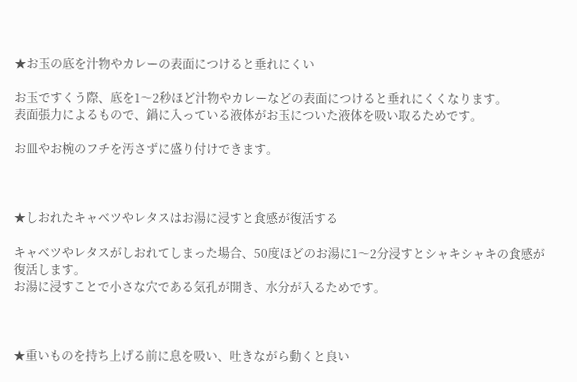★お玉の底を汁物やカレーの表面につけると垂れにくい

お玉ですくう際、底を1〜2秒ほど汁物やカレーなどの表面につけると垂れにくくなります。
表面張力によるもので、鍋に入っている液体がお玉についた液体を吸い取るためです。

お皿やお椀のフチを汚さずに盛り付けできます。



★しおれたキャベツやレタスはお湯に浸すと食感が復活する

キャベツやレタスがしおれてしまった場合、50度ほどのお湯に1〜2分浸すとシャキシャキの食感が復活します。
お湯に浸すことで小さな穴である気孔が開き、水分が入るためです。



★重いものを持ち上げる前に息を吸い、吐きながら動くと良い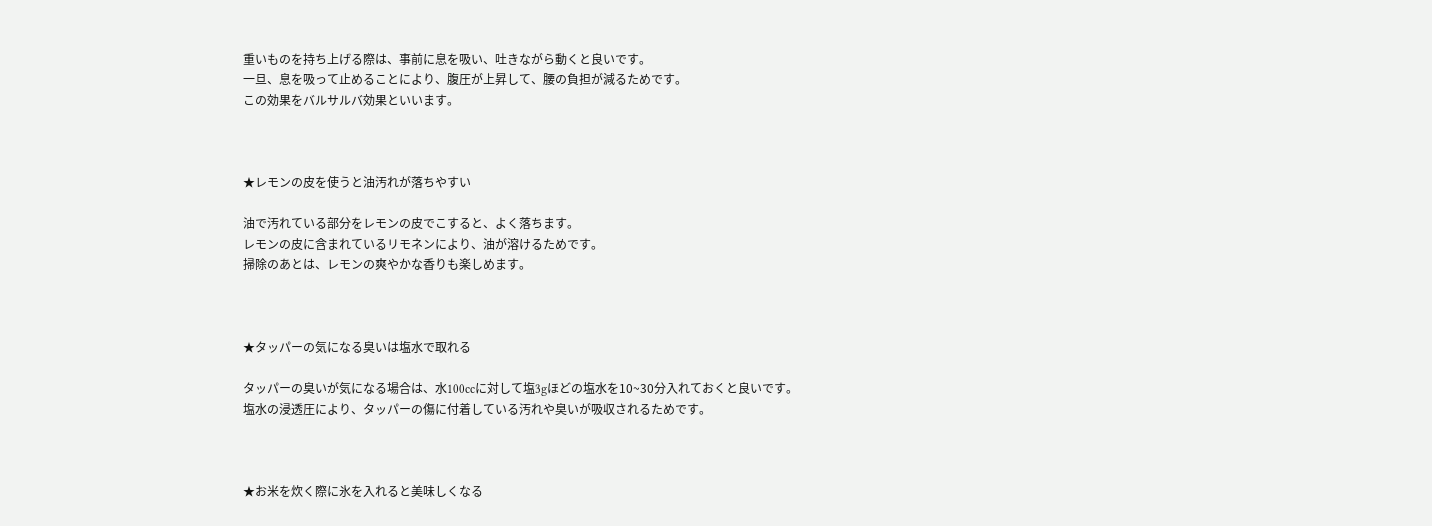重いものを持ち上げる際は、事前に息を吸い、吐きながら動くと良いです。
一旦、息を吸って止めることにより、腹圧が上昇して、腰の負担が減るためです。
この効果をバルサルバ効果といいます。



★レモンの皮を使うと油汚れが落ちやすい

油で汚れている部分をレモンの皮でこすると、よく落ちます。
レモンの皮に含まれているリモネンにより、油が溶けるためです。
掃除のあとは、レモンの爽やかな香りも楽しめます。



★タッパーの気になる臭いは塩水で取れる

タッパーの臭いが気になる場合は、水100ccに対して塩3gほどの塩水を10~30分入れておくと良いです。
塩水の浸透圧により、タッパーの傷に付着している汚れや臭いが吸収されるためです。



★お米を炊く際に氷を入れると美味しくなる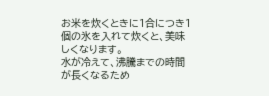お米を炊くときに1合につき1個の氷を入れて炊くと、美味しくなります。
水が冷えて、沸騰までの時間が長くなるため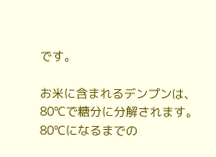です。

お米に含まれるデンプンは、80℃で糖分に分解されます。
80℃になるまでの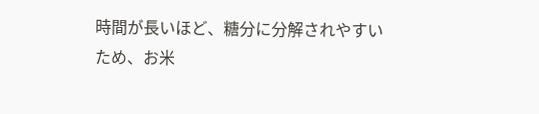時間が長いほど、糖分に分解されやすいため、お米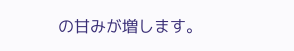の甘みが増します。